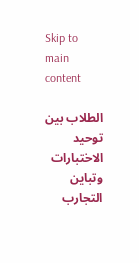Skip to main content

الطلاب بين توحيد الاختبارات وتباين التجارب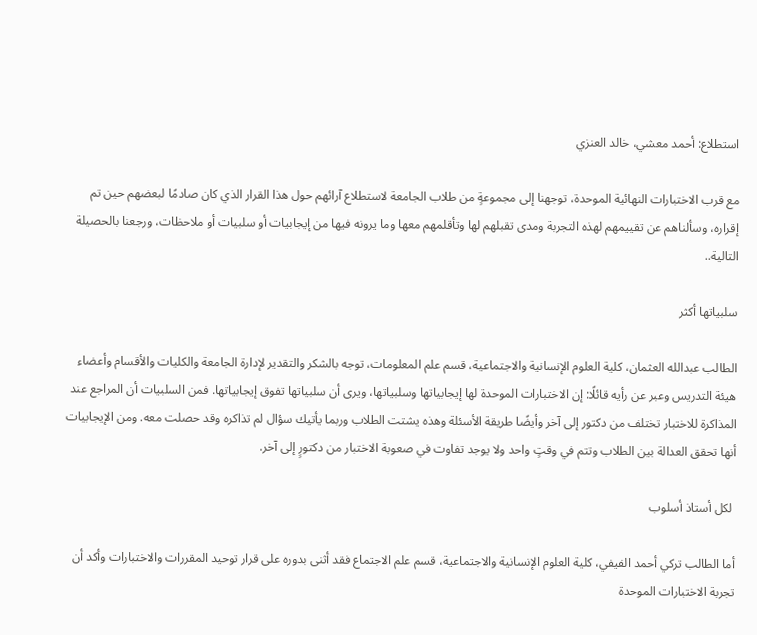استطلاع: أحمد معشي، خالد العنزي

مع قرب الاختبارات النهائية الموحدة، توجهنا إلى مجموعةٍ من طلاب الجامعة لاستطلاع آرائهم حول هذا القرار الذي كان صادمًا لبعضهم حين تم إقراره، وسألناهم عن تقييمهم لهذه التجربة ومدى تقبلهم لها وتأقلمهم معها وما يرونه فيها من إيجابيات أو سلبيات أو ملاحظات، ورجعنا بالحصيلة التالية..

سلبياتها أكثر

الطالب عبدالله العثمان، كلية العلوم الإنسانية والاجتماعية، قسم علم المعلومات، توجه بالشكر والتقدير لإدارة الجامعة والكليات والأقسام وأعضاء هيئة التدريس وعبر عن رأيه قائلًا: إن الاختبارات الموحدة لها إيجابياتها وسلبياتها، ويرى أن سلبياتها تفوق إيجابياتها. فمن السلبيات أن المراجع عند المذاكرة للاختبار تختلف من دكتور إلى آخر وأيضًا طريقة الأسئلة وهذه يشتت الطلاب وربما يأتيك سؤال لم تذاكره وقد حصلت معه. ومن الإيجابيات أنها تحقق العدالة بين الطلاب وتتم في وقتٍ واحد ولا يوجد تفاوت في صعوبة الاختبار من دكتورٍ إلى آخر.

 لكل أستاذ أسلوب

أما الطالب تركي أحمد الفيفي، كلية العلوم الإنسانية والاجتماعية، قسم علم الاجتماع فقد أثنى بدوره على قرار توحيد المقررات والاختبارات وأكد أن تجربة الاختبارات الموحدة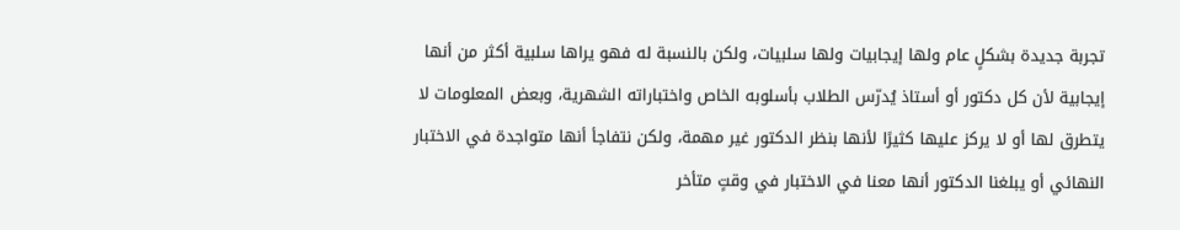تجربة جديدة بشكلٍ عام ولها إيجابيات ولها سلبيات، ولكن بالنسبة له فهو يراها سلبية أكثر من أنها إيجابية لأن كل دكتور أو أستاذ يُدرّس الطلاب بأسلوبه الخاص واختباراته الشهرية، وبعض المعلومات لا يتطرق لها أو لا يركز عليها كثيرًا لأنها بنظر الدكتور غير مهمة، ولكن نتفاجأ أنها متواجدة في الاختبار النهائي أو يبلغنا الدكتور أنها معنا في الاختبار في وقتٍ متأخر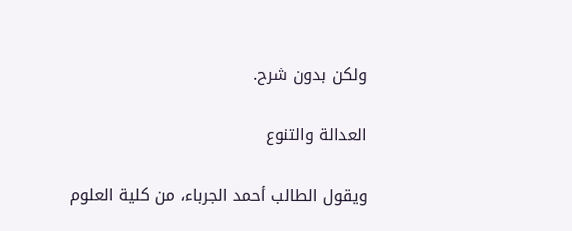ولكن بدون شرح.

العدالة والتنوع

ويقول الطالب أحمد الجرباء، من كلية العلوم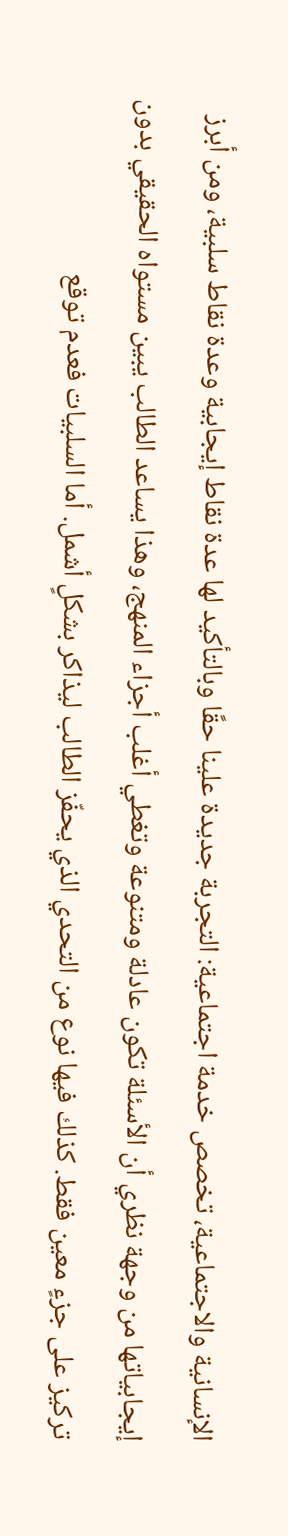الإنسانية والاجتماعية، تخصص خدمة اجتماعية: التجربة جديدة علينا حقًا وبالتأكيد لها عدة نقاط إيجابية وعدة نقاط سلبية، ومن أبرز إيجابياتها من وجهة نظري أن الأسئلة تكون عادلة ومتنوعة وتغطي أغلب أجزاء المنهج، وهذا يساعد الطالب يبين مستواه الحقيقي بدون تركيز على جزءٍ معين فقط. كذلك فيها نوع من التحدي الذي يحفّز الطالب ليذاكر بشكلٍ أشمل. أما السلبيات فعدم توقع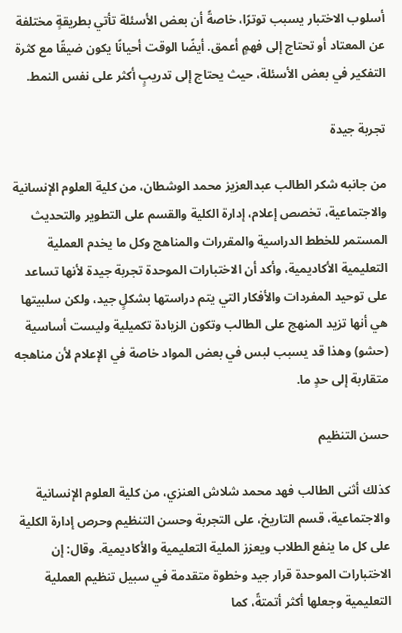أسلوب الاختبار يسبب توترًا، خاصةً أن بعض الأسئلة تأتي بطريقةٍ مختلفة عن المعتاد أو تحتاج إلى فهمٍ أعمق. أيضًا الوقت أحيانًا يكون ضيقًا مع كثرة التفكير في بعض الأسئلة، حيث يحتاج إلى تدريبٍ أكثر على نفس النمط.

تجربة جيدة

من جانبه شكر الطالب عبدالعزيز محمد الوشطان، من كلية العلوم الإنسانية والاجتماعية، تخصص إعلام، إدارة الكلية والقسم على التطوير والتحديث المستمر للخطط الدراسية والمقررات والمناهج وكل ما يخدم العملية التعليمية الأكاديمية، وأكد أن الاختبارات الموحدة تجربة جيدة لأنها تساعد على توحيد المفردات والأفكار التي يتم دراستها بشكلٍ جيد، ولكن سلبيتها هي أنها تزيد المنهج على الطالب وتكون الزيادة تكميلية وليست أساسية (حشو) وهذا قد يسبب لبس في بعض المواد خاصة في الإعلام لأن مناهجه متقاربة إلى حدٍ ما.

حسن التنظيم

كذلك أثنى الطالب فهد محمد شلاش العنزي، من كلية العلوم الإنسانية والاجتماعية، قسم التاريخ، على التجربة وحسن التنظيم وحرص إدارة الكلية على كل ما ينفع الطلاب ويعزز الملية التعليمية والأكاديمية. وقال: إن الاختبارات الموحدة قرار جيد وخطوة متقدمة في سبيل تنظيم العملية التعليمية وجعلها أكثر أتمتةً، كما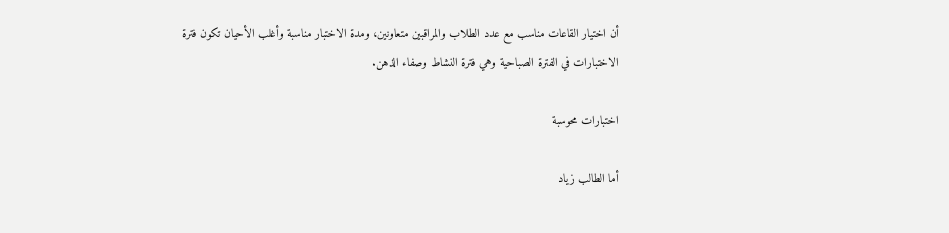أن اختيار القاعات مناسب مع عدد الطلاب والمراقبين متعاونين، ومدة الاختبار مناسبة وأغلب الأحيان تكون فترة الاختبارات في الفترة الصباحية وهي فترة النشاط وصفاء الذهن.

اختبارات محوسبة

أما الطالب زياد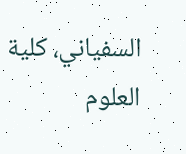السفياني، كلية العلوم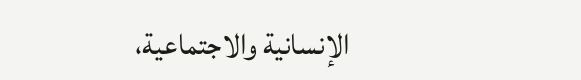الإنسانية والاجتماعية،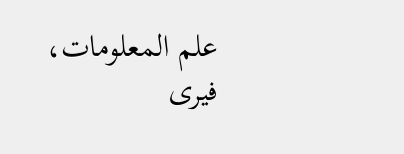علم المعلومات، فيرى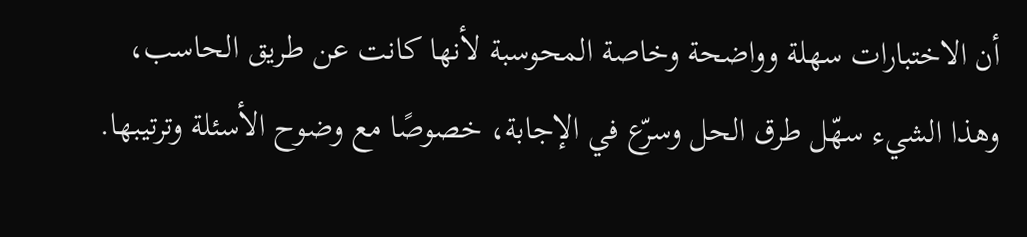أن الاختبارات سهلة وواضحة وخاصة المحوسبة لأنها كانت عن طريق الحاسب، وهذا الشيء سهّل طرق الحل وسرّع في الإجابة، خصوصًا مع وضوح الأسئلة وترتيبها.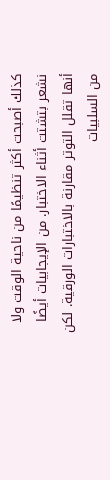كذلك أصبحت أكثر تنظيمًا من ناحية الوقت ولا نشعر بتشتت أثناء الاختبار. من الإيجابيات أيضًا أنها تقلل التوتر مقارنة بالاختبارات الورقية. لكن من السلبيات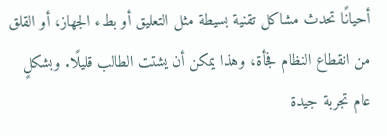أحيانًا تحدث مشاكل تقنية بسيطة مثل التعليق أو بطء الجهاز، أو القلق من انقطاع النظام فجأة، وهذا يمكن أن يشتت الطالب قليلًا. وبشكلٍ عام تجربة جيدة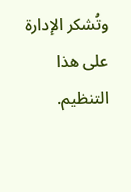وتُشكر الإدارة على هذا التنظيم.